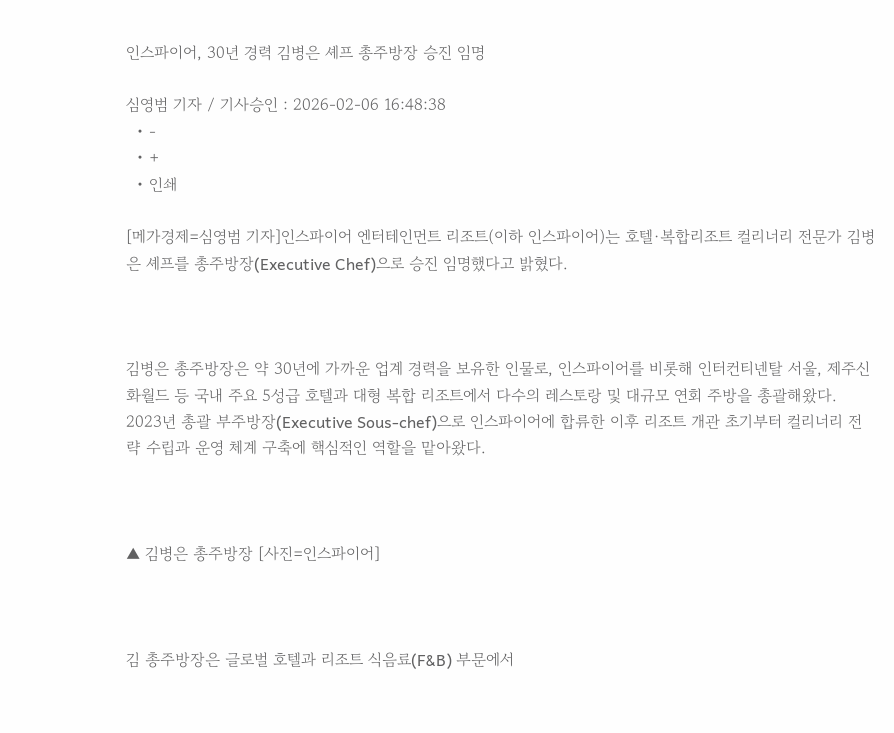인스파이어, 30년 경력 김병은 셰프 총주방장 승진 임명

심영범 기자 / 기사승인 : 2026-02-06 16:48:38
  • -
  • +
  • 인쇄

[메가경제=심영범 기자]인스파이어 엔터테인먼트 리조트(이하 인스파이어)는 호텔·복합리조트 컬리너리 전문가 김병은 셰프를 총주방장(Executive Chef)으로 승진 임명했다고 밝혔다.



김병은 총주방장은 약 30년에 가까운 업계 경력을 보유한 인물로, 인스파이어를 비롯해 인터컨티넨탈 서울, 제주신화월드 등 국내 주요 5성급 호텔과 대형 복합 리조트에서 다수의 레스토랑 및 대규모 연회 주방을 총괄해왔다. 2023년 총괄 부주방장(Executive Sous-chef)으로 인스파이어에 합류한 이후 리조트 개관 초기부터 컬리너리 전략 수립과 운영 체계 구축에 핵심적인 역할을 맡아왔다.



▲ 김병은 총주방장 [사진=인스파이어]



김 총주방장은 글로벌 호텔과 리조트 식음료(F&B) 부문에서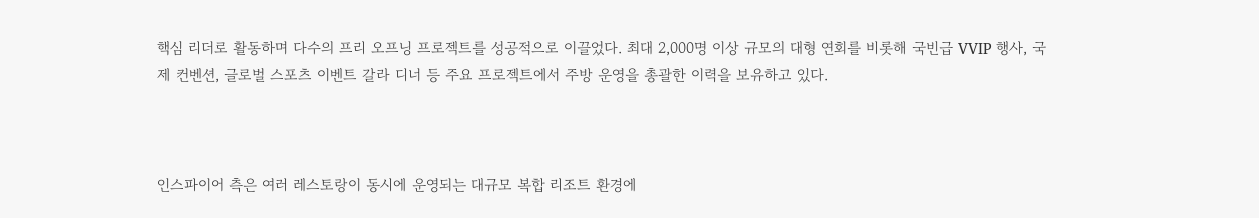핵심 리더로 활동하며 다수의 프리 오프닝 프로젝트를 성공적으로 이끌었다. 최대 2,000명 이상 규모의 대형 연회를 비롯해 국빈급 VVIP 행사, 국제 컨벤션, 글로벌 스포츠 이벤트 갈라 디너 등 주요 프로젝트에서 주방 운영을 총괄한 이력을 보유하고 있다.



인스파이어 측은 여러 레스토랑이 동시에 운영되는 대규모 복합 리조트 환경에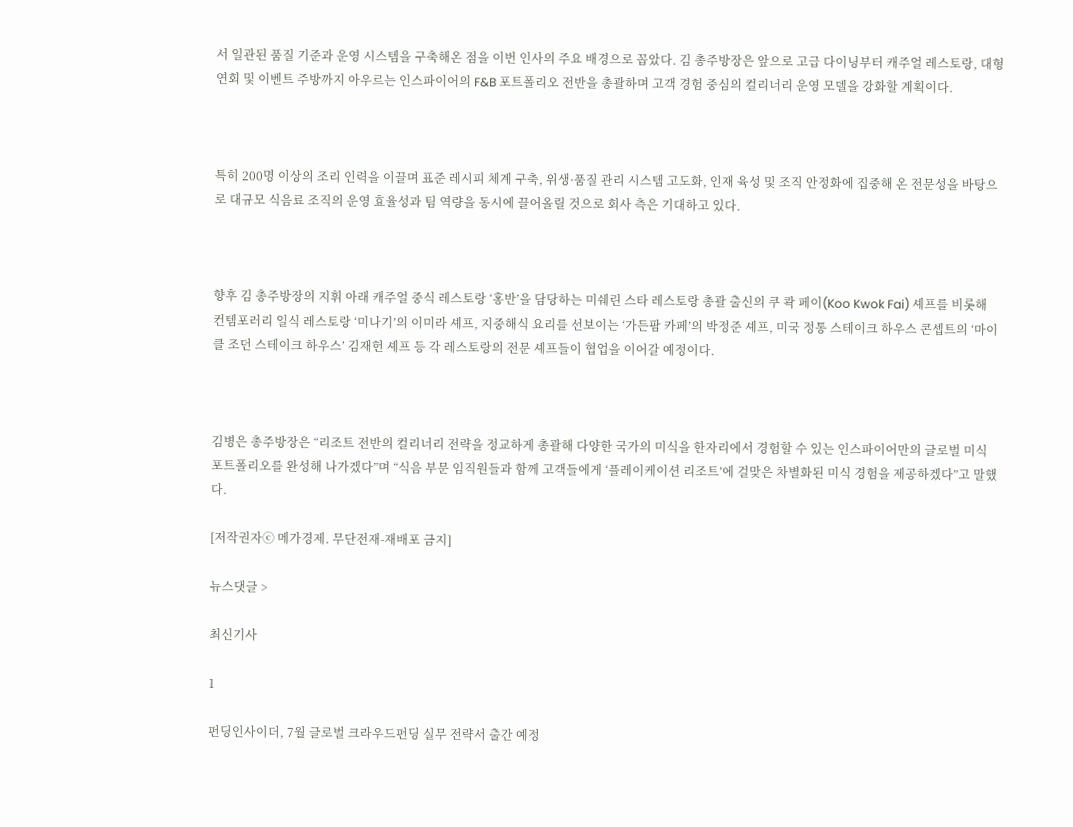서 일관된 품질 기준과 운영 시스템을 구축해온 점을 이번 인사의 주요 배경으로 꼽았다. 김 총주방장은 앞으로 고급 다이닝부터 캐주얼 레스토랑, 대형 연회 및 이벤트 주방까지 아우르는 인스파이어의 F&B 포트폴리오 전반을 총괄하며 고객 경험 중심의 컬리너리 운영 모델을 강화할 계획이다.



특히 200명 이상의 조리 인력을 이끌며 표준 레시피 체계 구축, 위생·품질 관리 시스템 고도화, 인재 육성 및 조직 안정화에 집중해 온 전문성을 바탕으로 대규모 식음료 조직의 운영 효율성과 팀 역량을 동시에 끌어올릴 것으로 회사 측은 기대하고 있다.



향후 김 총주방장의 지휘 아래 캐주얼 중식 레스토랑 ‘홍반’을 담당하는 미쉐린 스타 레스토랑 총괄 출신의 쿠 콱 페이(Koo Kwok Fai) 셰프를 비롯해 컨템포러리 일식 레스토랑 ‘미나기’의 이미라 셰프, 지중해식 요리를 선보이는 ‘가든팜 카페’의 박정준 셰프, 미국 정통 스테이크 하우스 콘셉트의 ‘마이클 조던 스테이크 하우스’ 김재헌 셰프 등 각 레스토랑의 전문 셰프들이 협업을 이어갈 예정이다.



김병은 총주방장은 “리조트 전반의 컬리너리 전략을 정교하게 총괄해 다양한 국가의 미식을 한자리에서 경험할 수 있는 인스파이어만의 글로벌 미식 포트폴리오를 완성해 나가겠다”며 “식음 부문 임직원들과 함께 고객들에게 ‘플레이케이션 리조트’에 걸맞은 차별화된 미식 경험을 제공하겠다”고 말했다.

[저작권자ⓒ 메가경제. 무단전재-재배포 금지]

뉴스댓글 >

최신기사

1

펀딩인사이더, 7월 글로벌 크라우드펀딩 실무 전략서 출간 예정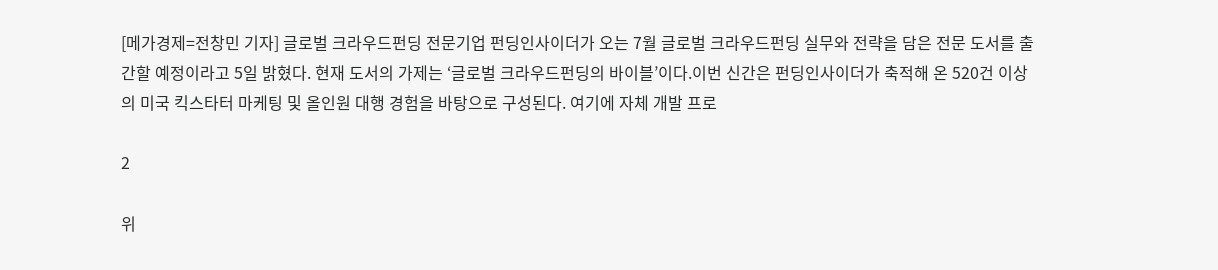[메가경제=전창민 기자] 글로벌 크라우드펀딩 전문기업 펀딩인사이더가 오는 7월 글로벌 크라우드펀딩 실무와 전략을 담은 전문 도서를 출간할 예정이라고 5일 밝혔다. 현재 도서의 가제는 ‘글로벌 크라우드펀딩의 바이블’이다.이번 신간은 펀딩인사이더가 축적해 온 520건 이상의 미국 킥스타터 마케팅 및 올인원 대행 경험을 바탕으로 구성된다. 여기에 자체 개발 프로

2

위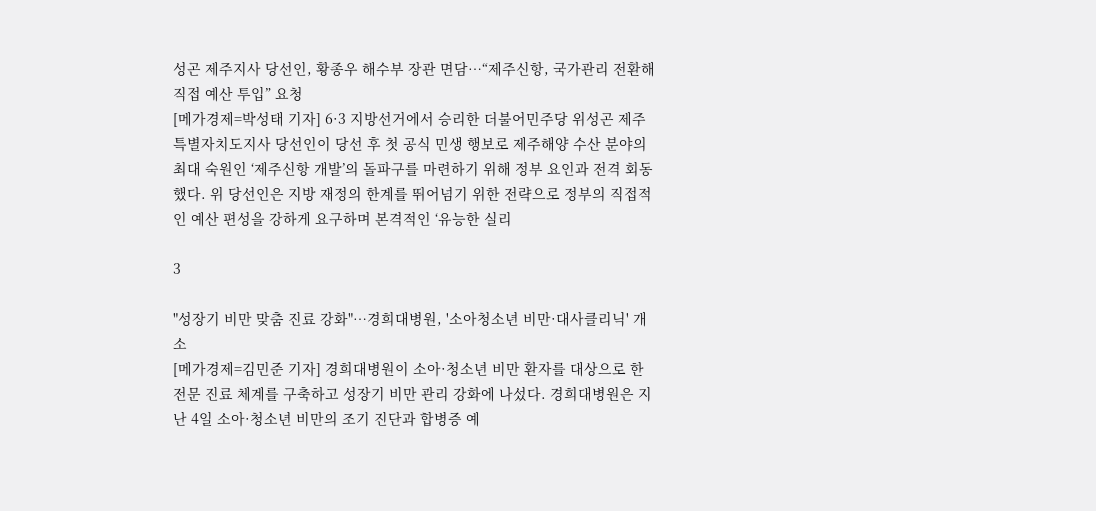성곤 제주지사 당선인, 황종우 해수부 장관 면담…“제주신항, 국가관리 전환해 직접 예산 투입” 요청
[메가경제=박성태 기자] 6·3 지방선거에서 승리한 더불어민주당 위성곤 제주특별자치도지사 당선인이 당선 후 첫 공식 민생 행보로 제주해양 수산 분야의 최대 숙원인 ‘제주신항 개발’의 돌파구를 마련하기 위해 정부 요인과 전격 회동했다. 위 당선인은 지방 재정의 한계를 뛰어넘기 위한 전략으로 정부의 직접적인 예산 편성을 강하게 요구하며 본격적인 ‘유능한 실리

3

"성장기 비만 맞춤 진료 강화"…경희대병원, '소아청소년 비만·대사클리닉' 개소
[메가경제=김민준 기자] 경희대병원이 소아·청소년 비만 환자를 대상으로 한 전문 진료 체계를 구축하고 성장기 비만 관리 강화에 나섰다. 경희대병원은 지난 4일 소아·청소년 비만의 조기 진단과 합병증 예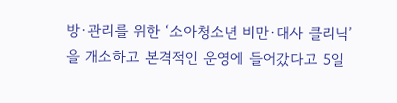방·관리를 위한 ‘소아청소년 비만·대사 클리닉’을 개소하고 본격적인 운영에 들어갔다고 5일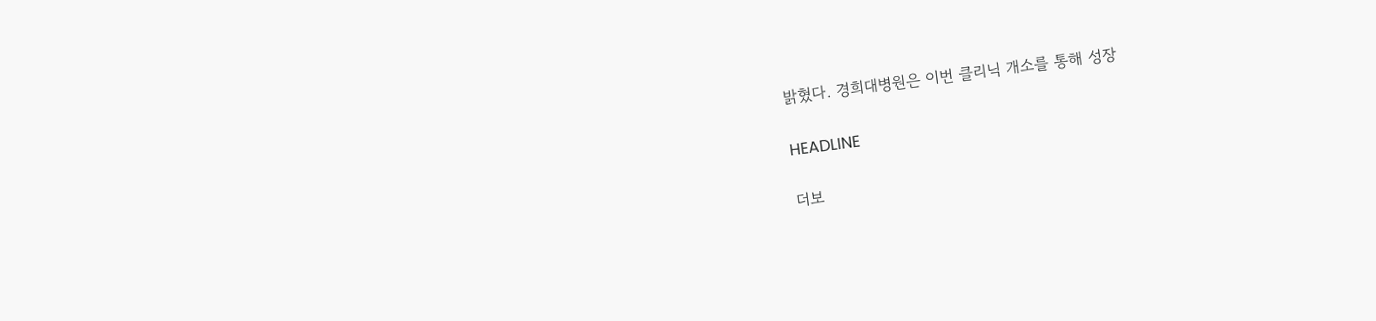밝혔다. 경희대병원은 이번 클리닉 개소를 통해 성장

HEADLINE

더보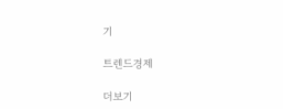기

트렌드경제

더보기